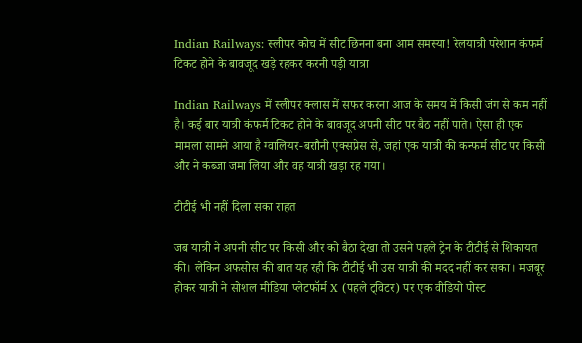Indian Railways: स्लीपर कोच में सीट छिनना बना आम समस्या! रेलयात्री परेशान कंफर्म टिकट होने के बावजूद खड़े रहकर करनी पड़ी यात्रा

Indian Railways में स्लीपर क्लास में सफर करना आज के समय में किसी जंग से कम नहीं है। कई बार यात्री कंफर्म टिकट होने के बावजूद अपनी सीट पर बैठ नहीं पाते। ऐसा ही एक मामला सामने आया है ग्वालियर-बराौनी एक्सप्रेस से, जहां एक यात्री की कन्फर्म सीट पर किसी और ने कब्जा जमा लिया और वह यात्री खड़ा रह गया।

टीटीई भी नहीं दिला सका राहत

जब यात्री ने अपनी सीट पर किसी और को बैठा देखा तो उसने पहले ट्रेन के टीटीई से शिकायत की। लेकिन अफसोस की बात यह रही कि टीटीई भी उस यात्री की मदद नहीं कर सका। मजबूर होकर यात्री ने सोशल मीडिया प्लेटफॉर्म X (पहले ट्विटर) पर एक वीडियो पोस्ट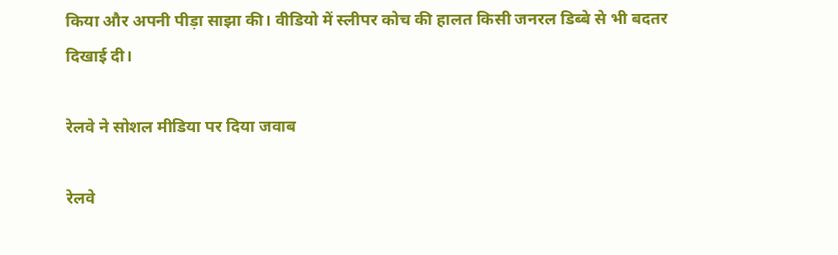किया और अपनी पीड़ा साझा की। वीडियो में स्लीपर कोच की हालत किसी जनरल डिब्बे से भी बदतर दिखाई दी।

रेलवे ने सोशल मीडिया पर दिया जवाब

रेलवे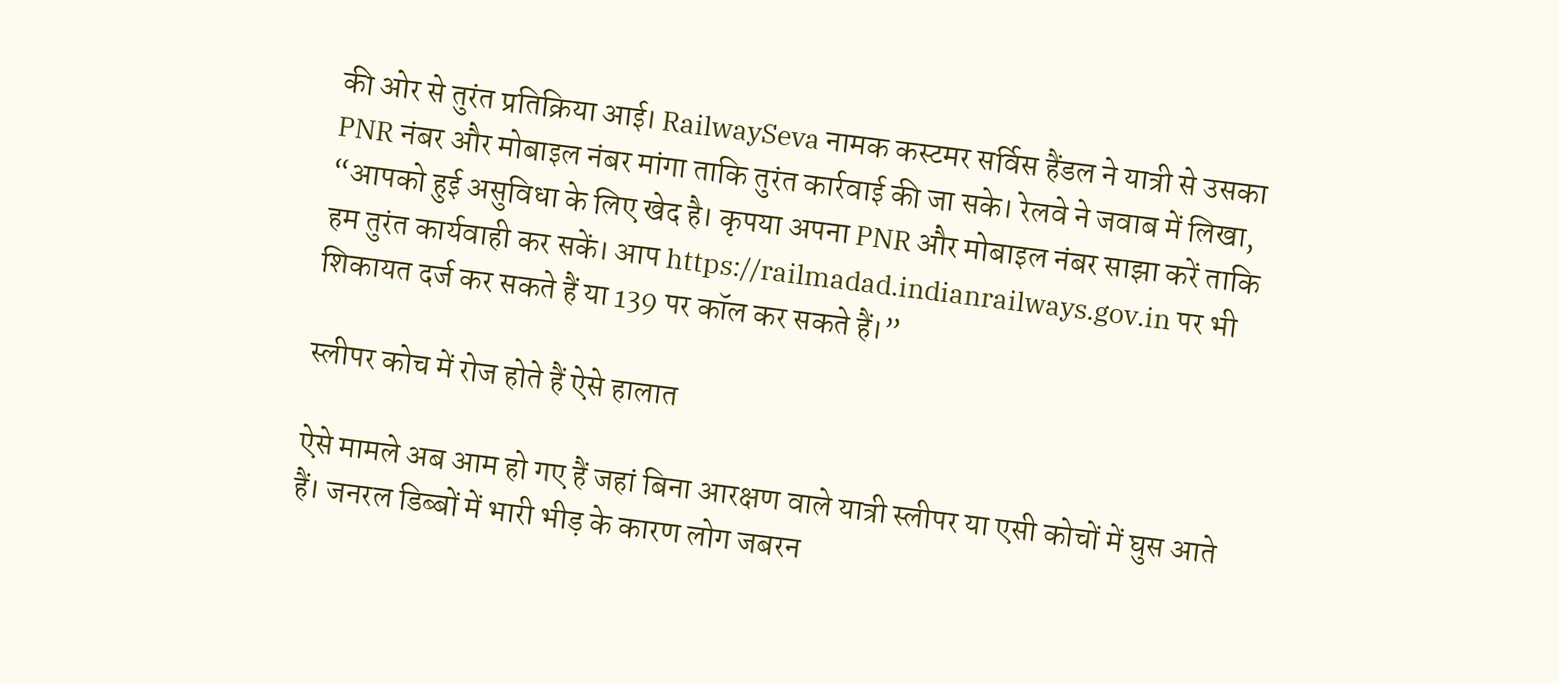की ओर से तुरंत प्रतिक्रिया आई। RailwaySeva नामक कस्टमर सर्विस हैंडल ने यात्री से उसका PNR नंबर और मोबाइल नंबर मांगा ताकि तुरंत कार्रवाई की जा सके। रेलवे ने जवाब में लिखा, “आपको हुई असुविधा के लिए खेद है। कृपया अपना PNR और मोबाइल नंबर साझा करें ताकि हम तुरंत कार्यवाही कर सकें। आप https://railmadad.indianrailways.gov.in पर भी शिकायत दर्ज कर सकते हैं या 139 पर कॉल कर सकते हैं।”

स्लीपर कोच में रोज होते हैं ऐसे हालात

ऐसे मामले अब आम हो गए हैं जहां बिना आरक्षण वाले यात्री स्लीपर या एसी कोचों में घुस आते हैं। जनरल डिब्बों में भारी भीड़ के कारण लोग जबरन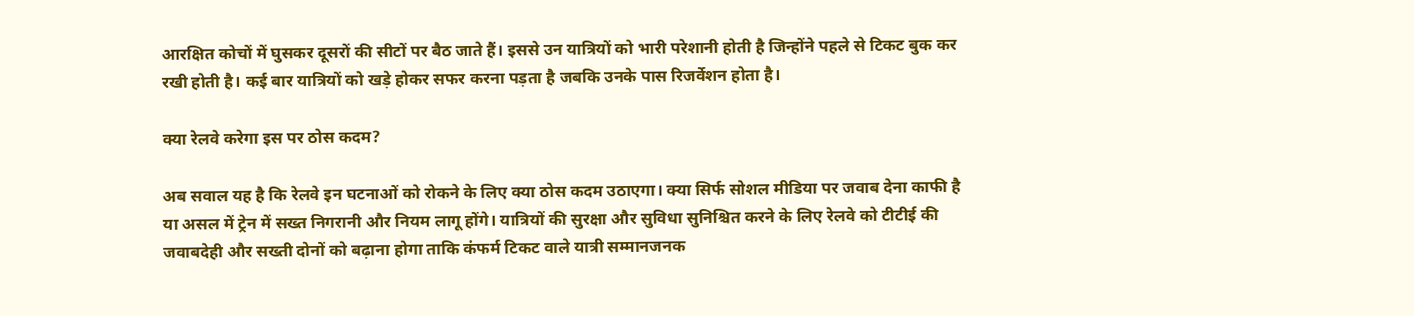आरक्षित कोचों में घुसकर दूसरों की सीटों पर बैठ जाते हैं। इससे उन यात्रियों को भारी परेशानी होती है जिन्होंने पहले से टिकट बुक कर रखी होती है। कई बार यात्रियों को खड़े होकर सफर करना पड़ता है जबकि उनके पास रिजर्वेशन होता है।

क्या रेलवे करेगा इस पर ठोस कदम?

अब सवाल यह है कि रेलवे इन घटनाओं को रोकने के लिए क्या ठोस कदम उठाएगा। क्या सिर्फ सोशल मीडिया पर जवाब देना काफी है या असल में ट्रेन में सख्त निगरानी और नियम लागू होंगे। यात्रियों की सुरक्षा और सुविधा सुनिश्चित करने के लिए रेलवे को टीटीई की जवाबदेही और सख्ती दोनों को बढ़ाना होगा ताकि कंफर्म टिकट वाले यात्री सम्मानजनक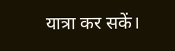यात्रा कर सकें।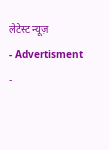लेटेस्ट न्यूज़
- Advertisment -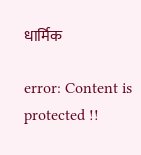धार्मिक

error: Content is protected !!